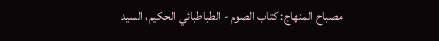مصباح المنهاج: كتاب الصوم - الطباطبائي الحكيم، السيد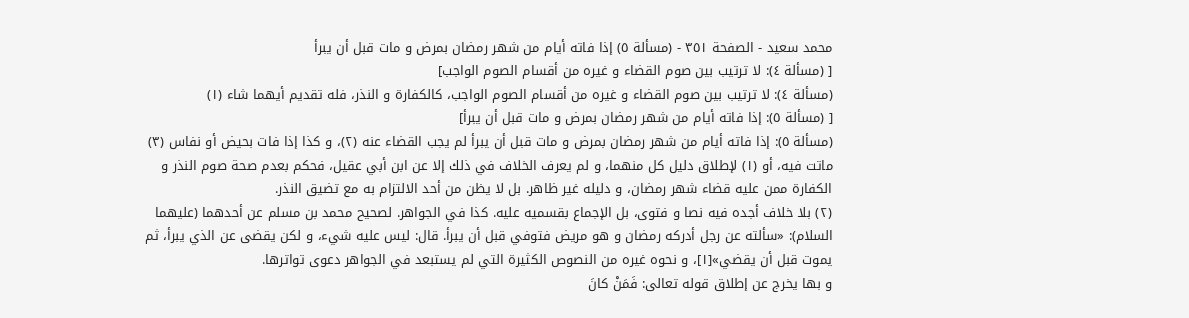محمد سعيد - الصفحة ٣٥١ - (مسألة ٥) إذا فاته أيام من شهر رمضان بمرض و مات قبل أن يبرأ
[ (مسألة ٤): لا ترتيب بين صوم القضاء و غيره من أقسام الصوم الواجب]
(مسألة ٤): لا ترتيب بين صوم القضاء و غيره من أقسام الصوم الواجب، كالكفارة و النذر، فله تقديم أيهما شاء (١)
[ (مسألة ٥): إذا فاته أيام من شهر رمضان بمرض و مات قبل أن يبرأ]
(مسألة ٥): إذا فاته أيام من شهر رمضان بمرض و مات قبل أن يبرأ لم يجب القضاء عنه (٢)، و كذا إذا فات بحيض أو نفاس (٣) ماتت فيه، أو (١) لإطلاق دليل كل منهما، و لم يعرف الخلاف في ذلك إلا عن ابن أبي عقيل، فحكم بعدم صحة صوم النذر و الكفارة ممن عليه قضاء شهر رمضان، و دليله غير ظاهر. بل لا يظن من أحد الالتزام به مع تضيق النذر.
(٢) بلا خلاف أجده فيه نصا و فتوى، بل الإجماع بقسميه عليه. كذا في الجواهر. لصحيح محمد بن مسلم عن أحدهما (عليهما السلام): «سألته عن رجل أدركه رمضان و هو مريض فتوفي قبل أن يبرأ. قال: ليس عليه شيء، و لكن يقضى عن الذي يبرأ، ثم يموت قبل أن يقضي»[١]، و نحوه غيره من النصوص الكثيرة التي لم يستبعد في الجواهر دعوى تواترها.
و بها يخرج عن إطلاق قوله تعالى: فَمَنْ كانَ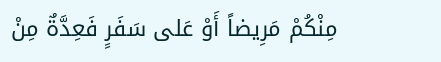مِنْكُمْ مَرِيضاً أَوْ عَلى سَفَرٍ فَعِدَّةٌ مِنْ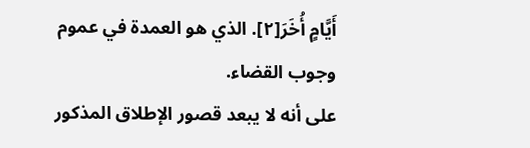أَيَّامٍ أُخَرَ[٢]. الذي هو العمدة في عموم وجوب القضاء.
على أنه لا يبعد قصور الإطلاق المذكور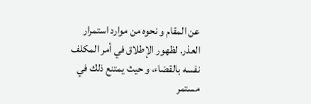عن المقام و نحوه من موارد استمرار العذر. لظهور الإطلاق في أمر المكلف نفسه بالقضاء، و حيث يمتنع ذلك في مستمر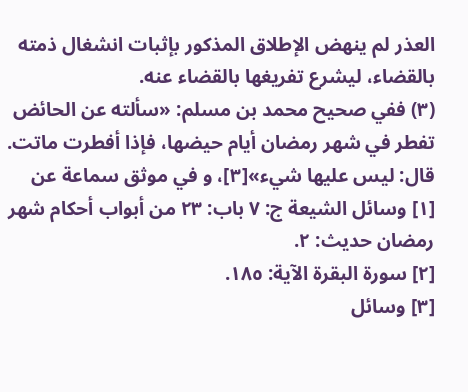العذر لم ينهض الإطلاق المذكور بإثبات انشغال ذمته بالقضاء، ليشرع تفريغها بالقضاء عنه.
(٣) ففي صحيح محمد بن مسلم: «سألته عن الحائض تفطر في شهر رمضان أيام حيضها، فإذا أفطرت ماتت. قال: ليس عليها شيء»[٣]، و في موثق سماعة عن
[١] وسائل الشيعة ج: ٧ باب: ٢٣ من أبواب أحكام شهر رمضان حديث: ٢.
[٢] سورة البقرة الآية: ١٨٥.
[٣] وسائل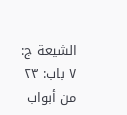الشيعة ج: ٧ باب: ٢٣ من أبواب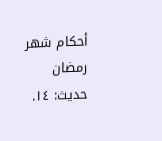أحكام شهر رمضان حديث: ١٤.